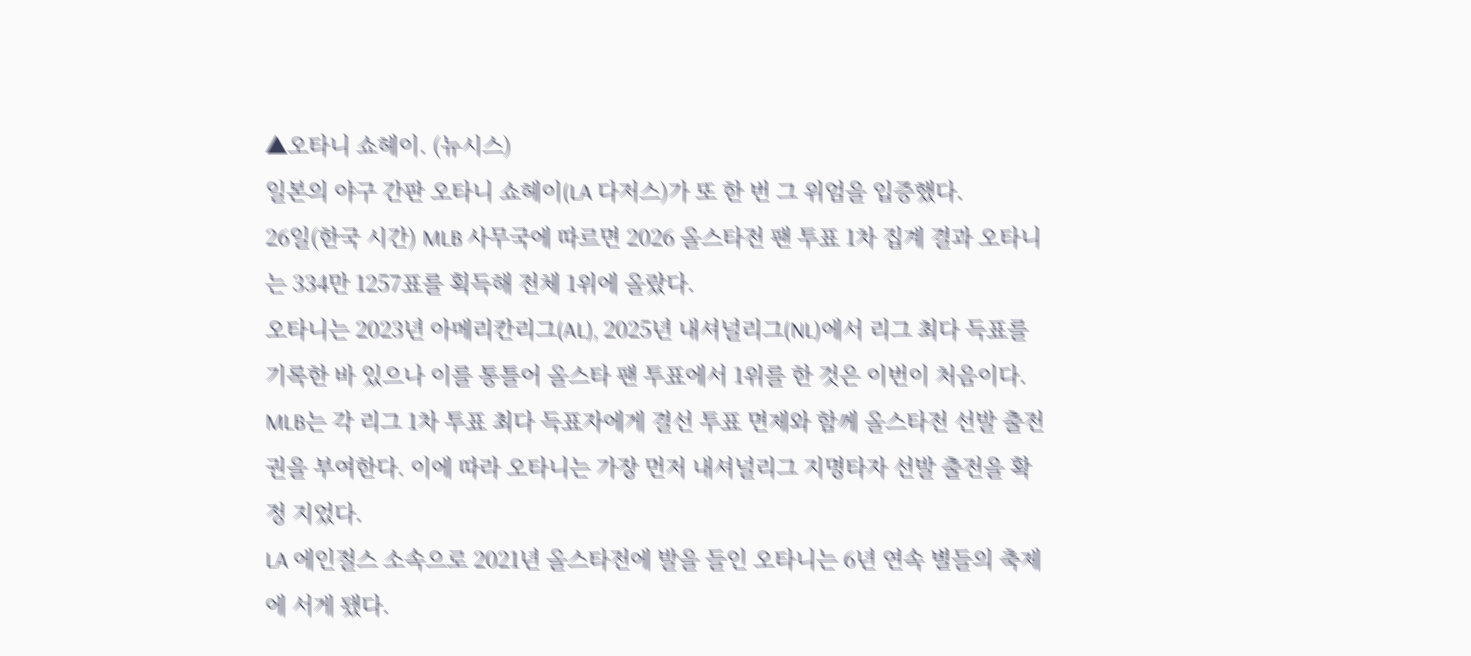▲오타니 쇼헤이. (뉴시스)
일본의 야구 간판 오타니 쇼헤이(LA 다저스)가 또 한 번 그 위엄을 입증했다.
26일(한국 시간) MLB 사무국에 따르면 2026 올스타전 팬 투표 1차 집계 결과 오타니는 334만 1257표를 획득해 전체 1위에 올랐다.
오타니는 2023년 아메리칸리그(AL), 2025년 내셔널리그(NL)에서 리그 최다 득표를 기록한 바 있으나 이를 통틀어 올스타 팬 투표에서 1위를 한 것은 이번이 처음이다.
MLB는 각 리그 1차 투표 최다 득표자에게 결선 투표 면제와 함께 올스타전 선발 출전권을 부여한다. 이에 따라 오타니는 가장 먼저 내셔널리그 지명타자 선발 출전을 확정 지었다.
LA 에인절스 소속으로 2021년 올스타전에 발을 들인 오타니는 6년 연속 별들의 축제에 서게 됐다.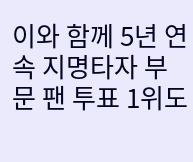이와 함께 5년 연속 지명타자 부문 팬 투표 1위도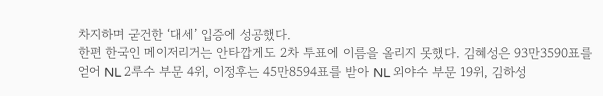차지하며 굳건한 ‘대세’ 입증에 성공했다.
한편 한국인 메이저리거는 안타깝게도 2차 투표에 이름을 올리지 못했다. 김혜성은 93만3590표를 얻어 NL 2루수 부문 4위, 이정후는 45만8594표를 받아 NL 외야수 부문 19위, 김하성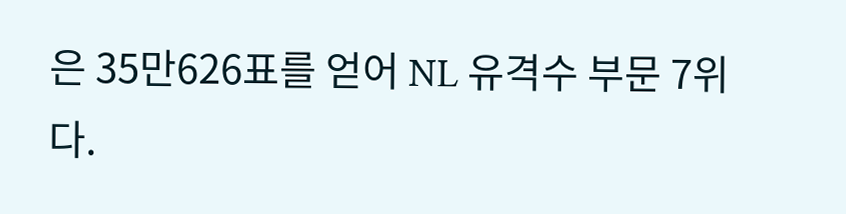은 35만626표를 얻어 NL 유격수 부문 7위다.